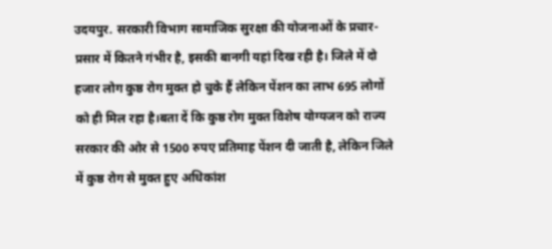उदयपुर. सरकारी विभाग सामाजिक सुरक्षा की योजनाओं के प्रचार-प्रसार में कितने गंभीर है, इसकी बानगी यहां दिख रही है। जिले में दो हजार लोग कुष्ठ रोग मुक्त हो चुके हैं लेकिन पेंशन का लाभ 695 लोगों को ही मिल रहा है।बता दें कि कुष्ठ रोग मुक्त विशेष योग्यजन को राज्य सरकार की ओर से 1500 रुपए प्रतिमाह पेंशन दी जाती है, लेकिन जिले में कुष्ठ रोग से मुक्त हुए अधिकांश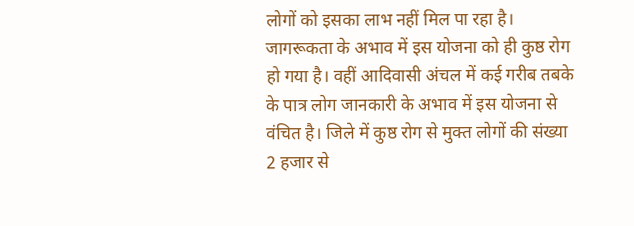लोगों को इसका लाभ नहीं मिल पा रहा है। जागरूकता के अभाव में इस योजना को ही कुष्ठ रोग हो गया है। वहीं आदिवासी अंचल में कई गरीब तबके के पात्र लोग जानकारी के अभाव में इस योजना से वंचित है। जिले में कुष्ठ रोग से मुक्त लोगों की संख्या 2 हजार से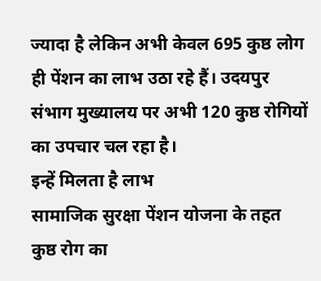ज्यादा है लेकिन अभी केवल 695 कुष्ठ लोग ही पेंशन का लाभ उठा रहे हैं। उदयपुर संभाग मुख्यालय पर अभी 120 कुष्ठ रोगियों का उपचार चल रहा है।
इन्हें मिलता है लाभ
सामाजिक सुरक्षा पेंशन योजना के तहत कुष्ठ रोग का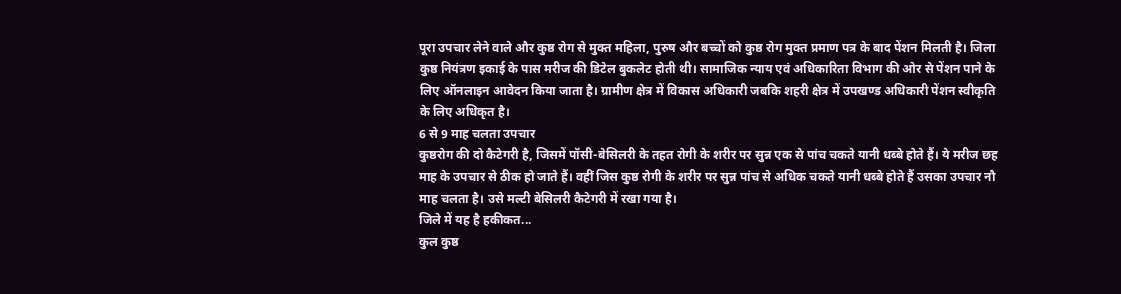पूरा उपचार लेने वाले और कुष्ठ रोग से मुक्त महिला, पुरुष और बच्चों को कुष्ठ रोग मुक्त प्रमाण पत्र के बाद पेंशन मिलती है। जिला कुष्ठ नियंत्रण इकाई के पास मरीज की डिटेल बुकलेट होती थी। सामाजिक न्याय एवं अधिकारिता विभाग की ओर से पेंशन पाने के लिए ऑनलाइन आवेदन किया जाता है। ग्रामीण क्षेत्र में विकास अधिकारी जबकि शहरी क्षेत्र में उपखण्ड अधिकारी पेंशन स्वीकृति के लिए अधिकृत है।
6 से 9 माह चलता उपचार
कुष्ठरोग की दो कैटेगरी है, जिसमें पॉसी-बेसिलरी के तहत रोगी के शरीर पर सुन्न एक से पांच चकते यानी धब्बे होते हैं। ये मरीज छह माह के उपचार से ठीक हो जाते हैं। वहीं जिस कुष्ठ रोगी के शरीर पर सुन्न पांच से अधिक चकते यानी धब्बे होते हैं उसका उपचार नौ माह चलता है। उसे मल्टी बेसिलरी कैटेगरी में रखा गया है।
जिले में यह है हकीकत...
कुल कुष्ठ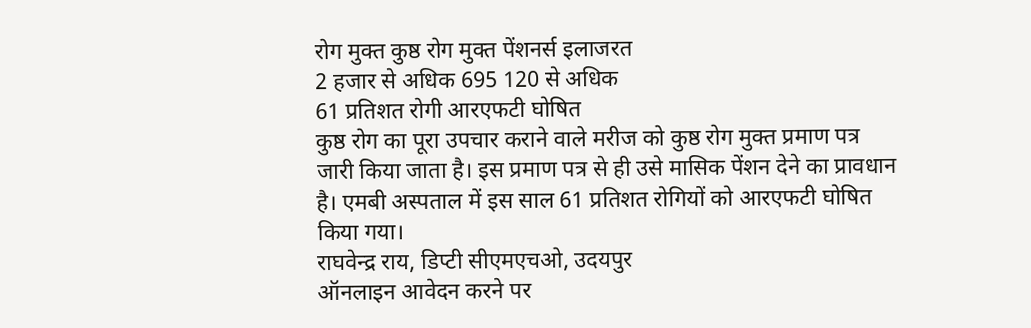रोग मुक्त कुष्ठ रोग मुक्त पेंशनर्स इलाजरत
2 हजार से अधिक 695 120 से अधिक
61 प्रतिशत रोगी आरएफटी घोषित
कुष्ठ रोग का पूरा उपचार कराने वाले मरीज को कुष्ठ रोग मुक्त प्रमाण पत्र जारी किया जाता है। इस प्रमाण पत्र से ही उसे मासिक पेंशन देने का प्रावधान है। एमबी अस्पताल में इस साल 61 प्रतिशत रोगियों को आरएफटी घोषित किया गया।
राघवेन्द्र राय, डिप्टी सीएमएचओ, उदयपुर
ऑनलाइन आवेदन करने पर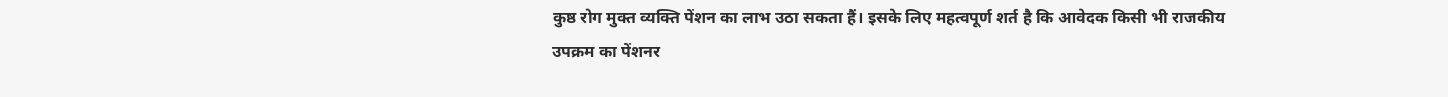कुष्ठ रोग मुक्त व्यक्ति पेंशन का लाभ उठा सकता हैं। इसके लिए महत्वपूर्ण शर्त है कि आवेदक किसी भी राजकीय उपक्रम का पेंशनर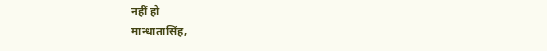नहीं हो
मान्धातासिंह,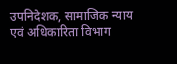उपनिदेशक, सामाजिक न्याय एवं अधिकारिता विभाग